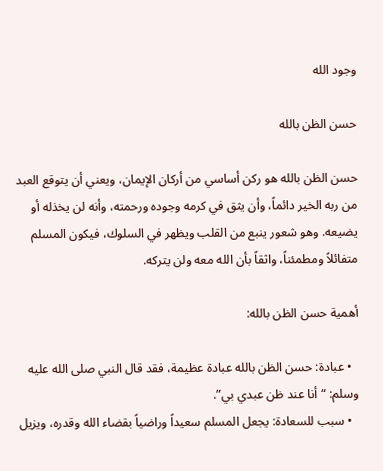وجود الله

حسن الظن بالله

حسن الظن بالله هو ركن أساسي من أركان الإيمان، ويعني أن يتوقع العبد من ربه الخير دائماً، وأن يثق في كرمه وجوده ورحمته، وأنه لن يخذله أو يضيعه. وهو شعور ينبع من القلب ويظهر في السلوك، فيكون المسلم متفائلاً ومطمئناً، واثقاً بأن الله معه ولن يتركه.

أهمية حسن الظن بالله:

  • عبادة: حسن الظن بالله عبادة عظيمة، فقد قال النبي صلى الله عليه وسلم: “أنا عند ظن عبدي بي”.
  • سبب للسعادة: يجعل المسلم سعيداً وراضياً بقضاء الله وقدره، ويزيل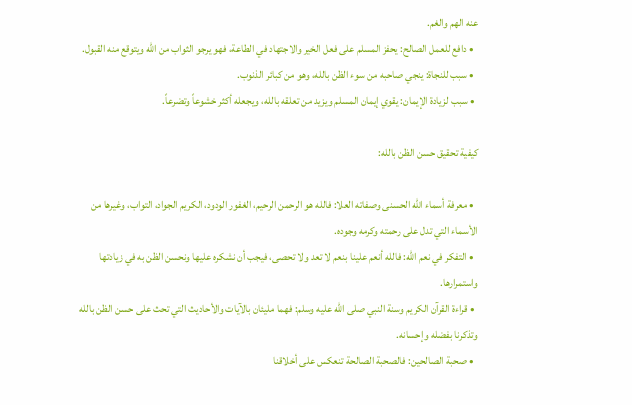عنه الهم والغم.
  • دافع للعمل الصالح: يحفز المسلم على فعل الخير والاجتهاد في الطاعة، فهو يرجو الثواب من الله ويتوقع منه القبول.
  • سبب للنجاة: ينجي صاحبه من سوء الظن بالله، وهو من كبائر الذنوب.
  • سبب لزيادة الإيمان: يقوي إيمان المسلم ويزيد من تعلقه بالله، ويجعله أكثر خشوعاً وتضرعاً.

كيفية تحقيق حسن الظن بالله:

  • معرفة أسماء الله الحسنى وصفاته العلا: فالله هو الرحمن الرحيم، الغفور الودود، الكريم الجواد، التواب، وغيرها من الأسماء التي تدل على رحمته وكرمه وجوده.
  • التفكر في نعم الله: فالله أنعم علينا بنعم لا تعد ولا تحصى، فيجب أن نشكره عليها ونحسن الظن به في زيادتها واستمرارها.
  • قراءة القرآن الكريم وسنة النبي صلى الله عليه وسلم: فهما مليئان بالآيات والأحاديث التي تحث على حسن الظن بالله وتذكرنا بفضله وإحسانه.
  • صحبة الصالحين: فالصحبة الصالحة تنعكس على أخلاقنا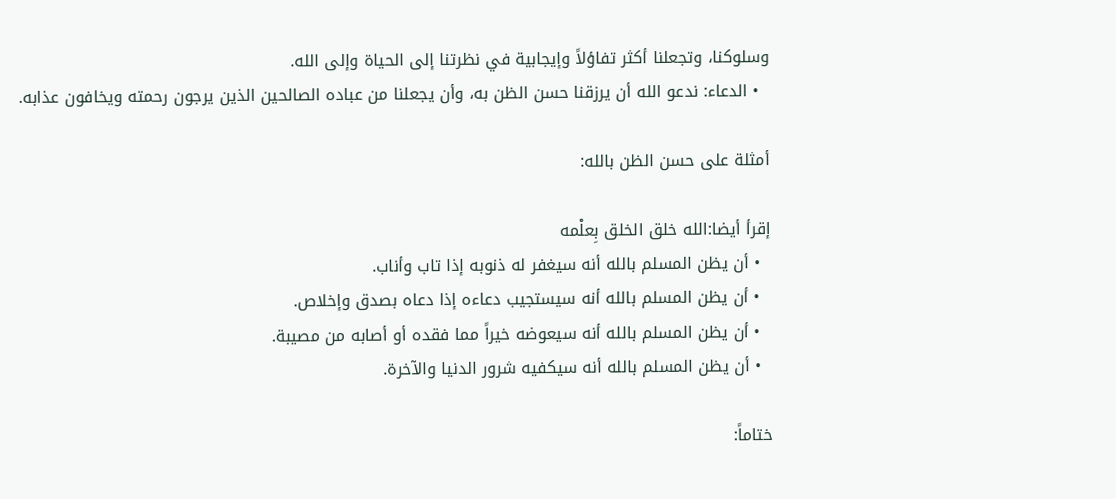وسلوكنا، وتجعلنا أكثر تفاؤلاً وإيجابية في نظرتنا إلى الحياة وإلى الله.
  • الدعاء: ندعو الله أن يرزقنا حسن الظن به، وأن يجعلنا من عباده الصالحين الذين يرجون رحمته ويخافون عذابه.

أمثلة على حسن الظن بالله:

إقرأ أيضا:الله خلق الخلق بِعلْمه
  • أن يظن المسلم بالله أنه سيغفر له ذنوبه إذا تاب وأناب.
  • أن يظن المسلم بالله أنه سيستجيب دعاءه إذا دعاه بصدق وإخلاص.
  • أن يظن المسلم بالله أنه سيعوضه خيراً مما فقده أو أصابه من مصيبة.
  • أن يظن المسلم بالله أنه سيكفيه شرور الدنيا والآخرة.

ختاماً: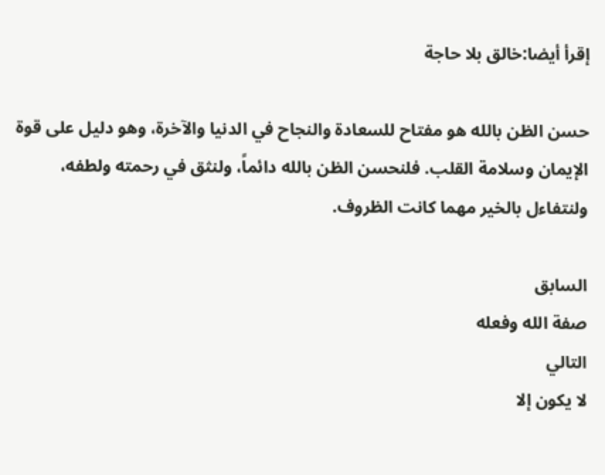إقرأ أيضا:خالق بلا حاجة

حسن الظن بالله هو مفتاح للسعادة والنجاح في الدنيا والآخرة، وهو دليل على قوة الإيمان وسلامة القلب. فلنحسن الظن بالله دائماً، ولنثق في رحمته ولطفه، ولنتفاءل بالخير مهما كانت الظروف.

السابق
صفة الله وفعله
التالي
لا يكون إلا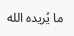ما يُريده الله